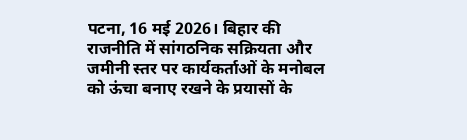पटना, 16 मई 2026। बिहार की राजनीति में सांगठनिक सक्रियता और जमीनी स्तर पर कार्यकर्ताओं के मनोबल को ऊंचा बनाए रखने के प्रयासों के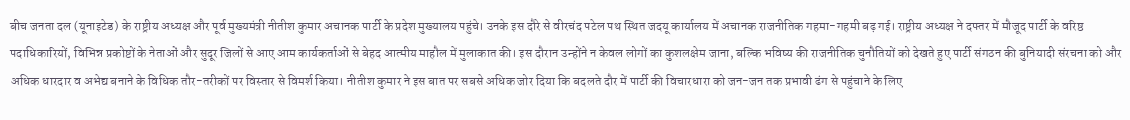बीच जनता दल (यूनाइटेड) के राष्ट्रीय अध्यक्ष और पूर्व मुख्यमंत्री नीतीश कुमार अचानक पार्टी के प्रदेश मुख्यालय पहुंचे। उनके इस दौरे से वीरचंद पटेल पथ स्थित जदयू कार्यालय में अचानक राजनीतिक गहमा-गहमी बढ़ गई। राष्ट्रीय अध्यक्ष ने दफ्तर में मौजूद पार्टी के वरिष्ठ पदाधिकारियों, विभिन्न प्रकोष्टों के नेताओं और सुदूर जिलों से आए आम कार्यकर्ताओं से बेहद आत्मीय माहौल में मुलाकात की। इस दौरान उन्होंने न केवल लोगों का कुशलक्षेम जाना, बल्कि भविष्य की राजनीतिक चुनौतियों को देखते हुए पार्टी संगठन की बुनियादी संरचना को और अधिक धारदार व अभेद्य बनाने के विधिक तौर-तरीकों पर विस्तार से विमर्श किया। नीतीश कुमार ने इस बात पर सबसे अधिक जोर दिया कि बदलते दौर में पार्टी की विचारधारा को जन-जन तक प्रभावी ढंग से पहुंचाने के लिए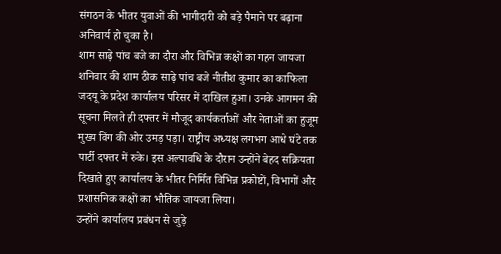संगठन के भीतर युवाओं की भागीदारी को बड़े पैमाने पर बढ़ाना अनिवार्य हो चुका है।
शाम साढ़े पांच बजे का दौरा और विभिन्न कक्षों का गहन जायजा
शनिवार की शाम ठीक साढ़े पांच बजे नीतीश कुमार का काफिला जदयू के प्रदेश कार्यालय परिसर में दाखिल हुआ। उनके आगमन की सूचना मिलते ही दफ्तर में मौजूद कार्यकर्ताओं और नेताओं का हुजूम मुख्य विंग की ओर उमड़ पड़ा। राष्ट्रीय अध्यक्ष लगभग आधे घंटे तक पार्टी दफ्तर में रुके। इस अल्पावधि के दौरान उन्होंने बेहद सक्रियता दिखाते हुए कार्यालय के भीतर निर्मित विभिन्न प्रकोष्टों, विभागों और प्रशासनिक कक्षों का भौतिक जायजा लिया।
उन्होंने कार्यालय प्रबंधन से जुड़े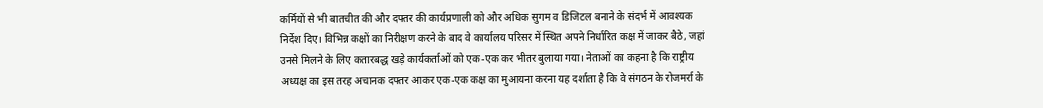कर्मियों से भी बातचीत की और दफ्तर की कार्यप्रणाली को और अधिक सुगम व डिजिटल बनाने के संदर्भ में आवश्यक निर्देश दिए। विभिन्न कक्षों का निरीक्षण करने के बाद वे कार्यालय परिसर में स्थित अपने निर्धारित कक्ष में जाकर बैठे, जहां उनसे मिलने के लिए कतारबद्ध खड़े कार्यकर्ताओं को एक-एक कर भीतर बुलाया गया। नेताओं का कहना है कि राष्ट्रीय अध्यक्ष का इस तरह अचानक दफ्तर आकर एक-एक कक्ष का मुआयना करना यह दर्शाता है कि वे संगठन के रोजमर्रा के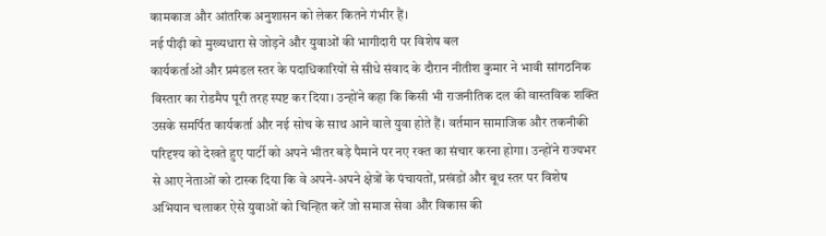कामकाज और आंतरिक अनुशासन को लेकर कितने गंभीर हैं।
नई पीढ़ी को मुख्यधारा से जोड़ने और युवाओं की भागीदारी पर विशेष बल
कार्यकर्ताओं और प्रमंडल स्तर के पदाधिकारियों से सीधे संवाद के दौरान नीतीश कुमार ने भावी सांगठनिक विस्तार का रोडमैप पूरी तरह स्पष्ट कर दिया। उन्होंने कहा कि किसी भी राजनीतिक दल की वास्तविक शक्ति उसके समर्पित कार्यकर्ता और नई सोच के साथ आने वाले युवा होते हैं। वर्तमान सामाजिक और तकनीकी परिदृश्य को देखते हुए पार्टी को अपने भीतर बड़े पैमाने पर नए रक्त का संचार करना होगा। उन्होंने राज्यभर से आए नेताओं को टास्क दिया कि वे अपने-अपने क्षेत्रों के पंचायतों, प्रखंडों और बूथ स्तर पर विशेष अभियान चलाकर ऐसे युवाओं को चिन्हित करें जो समाज सेवा और विकास की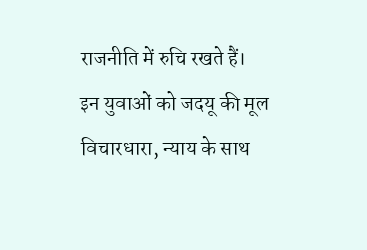राजनीति में रुचि रखते हैं।
इन युवाओं को जदयू की मूल विचारधारा, न्याय के साथ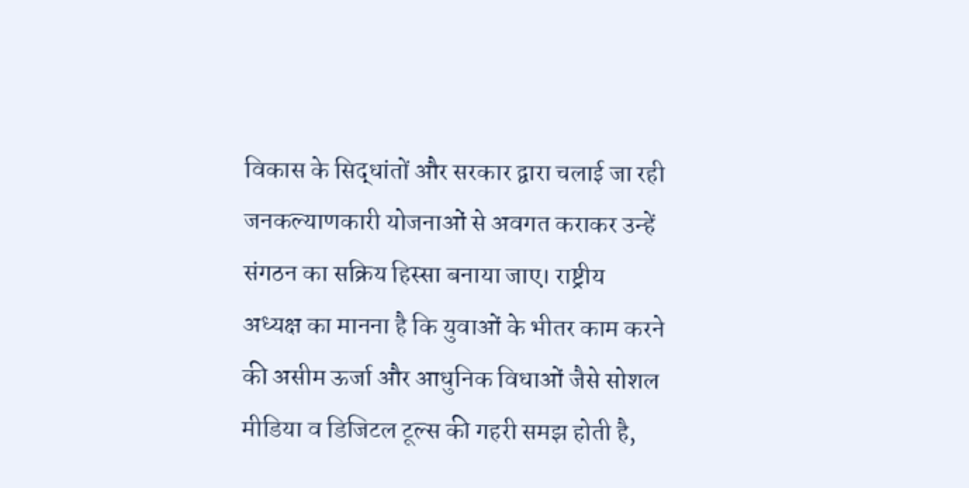विकास के सिद्धांतों और सरकार द्वारा चलाई जा रही जनकल्याणकारी योजनाओं से अवगत कराकर उन्हें संगठन का सक्रिय हिस्सा बनाया जाए। राष्ट्रीय अध्यक्ष का मानना है कि युवाओं के भीतर काम करने की असीम ऊर्जा और आधुनिक विधाओं जैसे सोशल मीडिया व डिजिटल टूल्स की गहरी समझ होती है,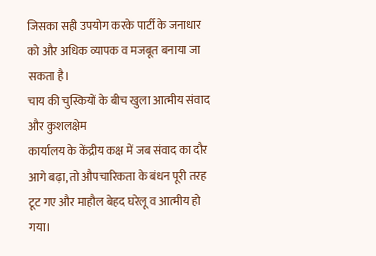जिसका सही उपयोग करके पार्टी के जनाधार को और अधिक व्यापक व मजबूत बनाया जा सकता है।
चाय की चुस्कियों के बीच खुला आत्मीय संवाद और कुशलक्षेम
कार्यालय के केंद्रीय कक्ष में जब संवाद का दौर आगे बढ़ा, तो औपचारिकता के बंधन पूरी तरह टूट गए और माहौल बेहद घरेलू व आत्मीय हो गया।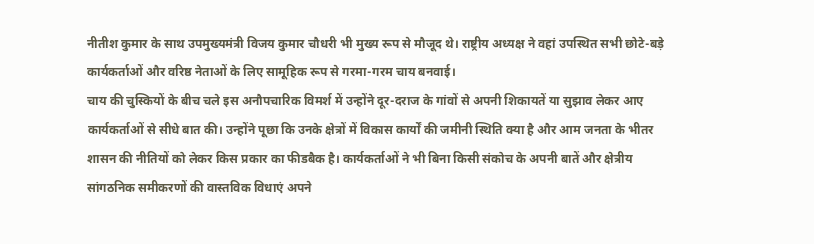नीतीश कुमार के साथ उपमुख्यमंत्री विजय कुमार चौधरी भी मुख्य रूप से मौजूद थे। राष्ट्रीय अध्यक्ष ने वहां उपस्थित सभी छोटे-बड़े कार्यकर्ताओं और वरिष्ठ नेताओं के लिए सामूहिक रूप से गरमा-गरम चाय बनवाई।
चाय की चुस्कियों के बीच चले इस अनौपचारिक विमर्श में उन्होंने दूर-दराज के गांवों से अपनी शिकायतें या सुझाव लेकर आए कार्यकर्ताओं से सीधे बात की। उन्होंने पूछा कि उनके क्षेत्रों में विकास कार्यों की जमीनी स्थिति क्या है और आम जनता के भीतर शासन की नीतियों को लेकर किस प्रकार का फीडबैक है। कार्यकर्ताओं ने भी बिना किसी संकोच के अपनी बातें और क्षेत्रीय सांगठनिक समीकरणों की वास्तविक विधाएं अपने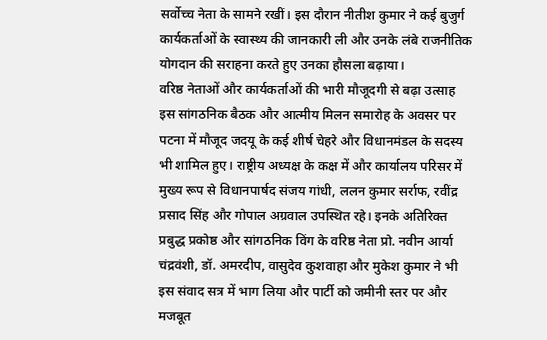सर्वोच्च नेता के सामने रखीं। इस दौरान नीतीश कुमार ने कई बुजुर्ग कार्यकर्ताओं के स्वास्थ्य की जानकारी ली और उनके लंबे राजनीतिक योगदान की सराहना करते हुए उनका हौसला बढ़ाया।
वरिष्ठ नेताओं और कार्यकर्ताओं की भारी मौजूदगी से बढ़ा उत्साह
इस सांगठनिक बैठक और आत्मीय मिलन समारोह के अवसर पर पटना में मौजूद जदयू के कई शीर्ष चेहरे और विधानमंडल के सदस्य भी शामिल हुए। राष्ट्रीय अध्यक्ष के कक्ष में और कार्यालय परिसर में मुख्य रूप से विधानपार्षद संजय गांधी, ललन कुमार सर्राफ, रवींद्र प्रसाद सिंह और गोपाल अग्रवाल उपस्थित रहे। इनके अतिरिक्त प्रबुद्ध प्रकोष्ठ और सांगठनिक विंग के वरिष्ठ नेता प्रो. नवीन आर्या चंद्रवंशी, डॉ. अमरदीप, वासुदेव कुशवाहा और मुकेश कुमार ने भी इस संवाद सत्र में भाग लिया और पार्टी को जमीनी स्तर पर और मजबूत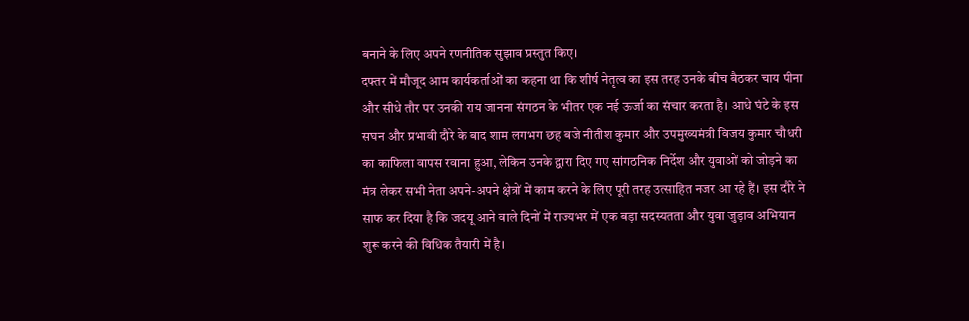बनाने के लिए अपने रणनीतिक सुझाव प्रस्तुत किए।
दफ्तर में मौजूद आम कार्यकर्ताओं का कहना था कि शीर्ष नेतृत्व का इस तरह उनके बीच बैठकर चाय पीना और सीधे तौर पर उनकी राय जानना संगठन के भीतर एक नई ऊर्जा का संचार करता है। आधे घंटे के इस सघन और प्रभावी दौरे के बाद शाम लगभग छह बजे नीतीश कुमार और उपमुख्यमंत्री विजय कुमार चौधरी का काफिला वापस रवाना हुआ, लेकिन उनके द्वारा दिए गए सांगठनिक निर्देश और युवाओं को जोड़ने का मंत्र लेकर सभी नेता अपने-अपने क्षेत्रों में काम करने के लिए पूरी तरह उत्साहित नजर आ रहे हैं। इस दौरे ने साफ कर दिया है कि जदयू आने वाले दिनों में राज्यभर में एक बड़ा सदस्यतता और युवा जुड़ाव अभियान शुरू करने की विधिक तैयारी में है।